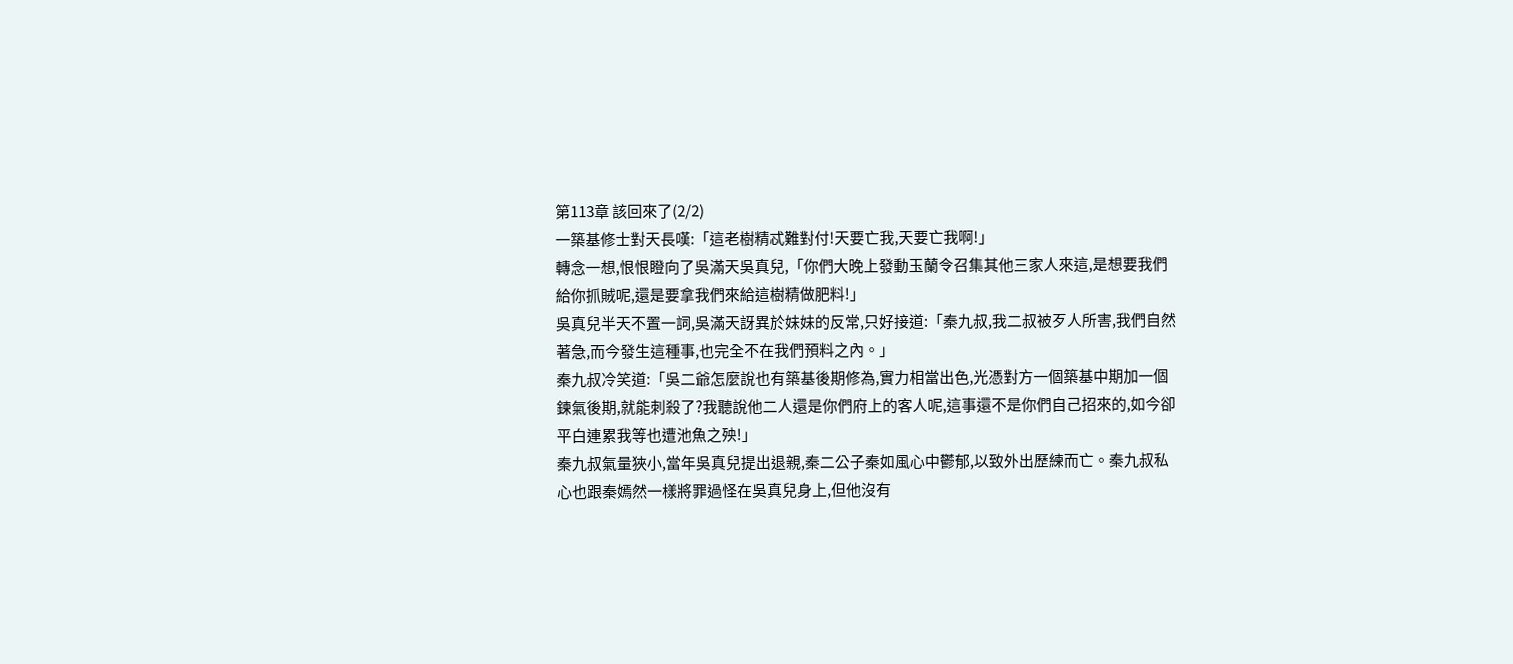第113章 該回來了(2/2)
一築基修士對天長嘆:「這老樹精忒難對付!天要亡我,天要亡我啊!」
轉念一想,恨恨瞪向了吳滿天吳真兒,「你們大晚上發動玉蘭令召集其他三家人來這,是想要我們給你抓賊呢,還是要拿我們來給這樹精做肥料!」
吳真兒半天不置一詞,吳滿天訝異於妹妹的反常,只好接道:「秦九叔,我二叔被歹人所害,我們自然著急,而今發生這種事,也完全不在我們預料之內。」
秦九叔冷笑道:「吳二爺怎麼說也有築基後期修為,實力相當出色,光憑對方一個築基中期加一個鍊氣後期,就能刺殺了?我聽說他二人還是你們府上的客人呢,這事還不是你們自己招來的,如今卻平白連累我等也遭池魚之殃!」
秦九叔氣量狹小,當年吳真兒提出退親,秦二公子秦如風心中鬱郁,以致外出歷練而亡。秦九叔私心也跟秦嫣然一樣將罪過怪在吳真兒身上,但他沒有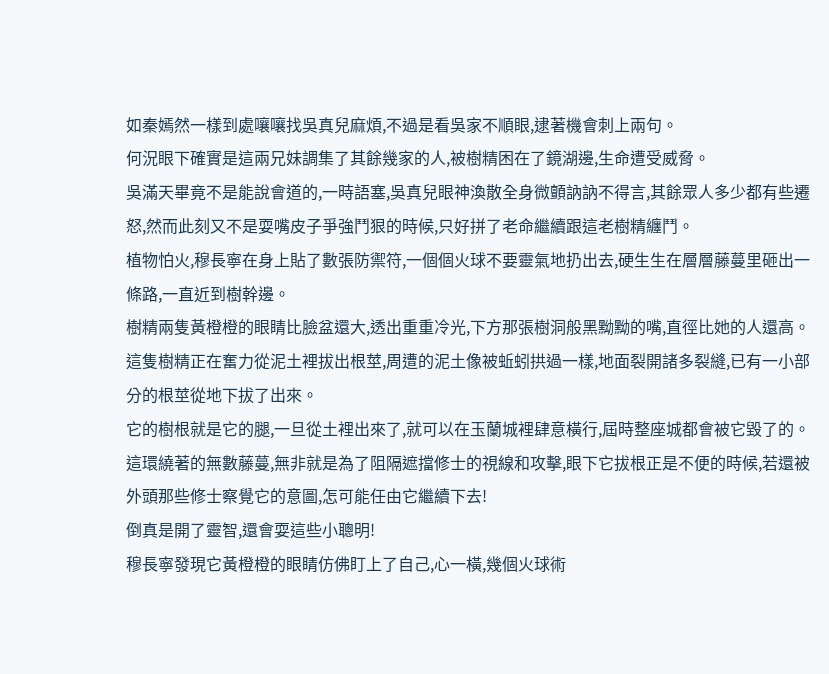如秦嫣然一樣到處嚷嚷找吳真兒麻煩,不過是看吳家不順眼,逮著機會刺上兩句。
何況眼下確實是這兩兄妹調集了其餘幾家的人,被樹精困在了鏡湖邊,生命遭受威脅。
吳滿天畢竟不是能說會道的,一時語塞,吳真兒眼神渙散全身微顫訥訥不得言,其餘眾人多少都有些遷怒,然而此刻又不是耍嘴皮子爭強鬥狠的時候,只好拼了老命繼續跟這老樹精纏鬥。
植物怕火,穆長寧在身上貼了數張防禦符,一個個火球不要靈氣地扔出去,硬生生在層層藤蔓里砸出一條路,一直近到樹幹邊。
樹精兩隻黃橙橙的眼睛比臉盆還大,透出重重冷光,下方那張樹洞般黑黝黝的嘴,直徑比她的人還高。
這隻樹精正在奮力從泥土裡拔出根莖,周遭的泥土像被蚯蚓拱過一樣,地面裂開諸多裂縫,已有一小部分的根莖從地下拔了出來。
它的樹根就是它的腿,一旦從土裡出來了,就可以在玉蘭城裡肆意橫行,屆時整座城都會被它毀了的。
這環繞著的無數藤蔓,無非就是為了阻隔遮擋修士的視線和攻擊,眼下它拔根正是不便的時候,若還被外頭那些修士察覺它的意圖,怎可能任由它繼續下去!
倒真是開了靈智,還會耍這些小聰明!
穆長寧發現它黃橙橙的眼睛仿佛盯上了自己,心一橫,幾個火球術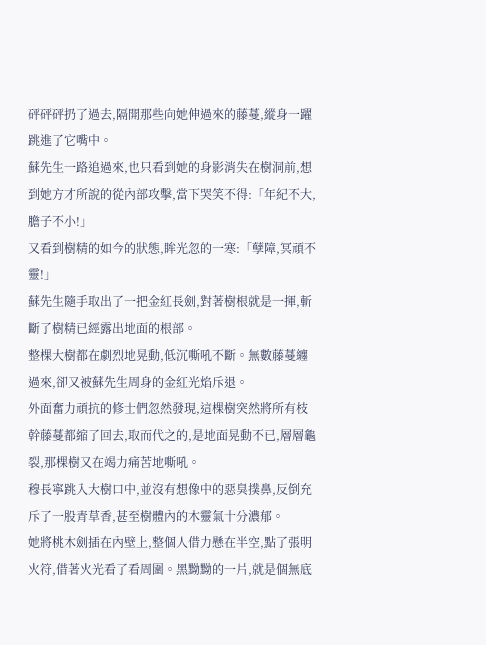砰砰砰扔了過去,隔開那些向她伸過來的藤蔓,縱身一躍跳進了它嘴中。
蘇先生一路追過來,也只看到她的身影消失在樹洞前,想到她方才所說的從內部攻擊,當下哭笑不得:「年紀不大,膽子不小!」
又看到樹精的如今的狀態,眸光忽的一寒:「孽障,冥頑不靈!」
蘇先生隨手取出了一把金紅長劍,對著樹根就是一揮,斬斷了樹精已經露出地面的根部。
整棵大樹都在劇烈地晃動,低沉嘶吼不斷。無數藤蔓纏過來,卻又被蘇先生周身的金紅光焰斥退。
外面奮力頑抗的修士們忽然發現,這棵樹突然將所有枝幹藤蔓都縮了回去,取而代之的,是地面晃動不已,層層龜裂,那棵樹又在竭力痛苦地嘶吼。
穆長寧跳入大樹口中,並沒有想像中的惡臭撲鼻,反倒充斥了一股青草香,甚至樹體內的木靈氣十分濃郁。
她將桃木劍插在內壁上,整個人借力懸在半空,點了張明火符,借著火光看了看周圍。黑黝黝的一片,就是個無底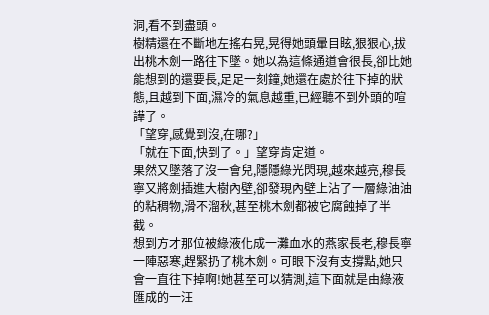洞,看不到盡頭。
樹精還在不斷地左搖右晃,晃得她頭暈目眩,狠狠心,拔出桃木劍一路往下墜。她以為這條通道會很長,卻比她能想到的還要長,足足一刻鐘,她還在處於往下掉的狀態,且越到下面,濕冷的氣息越重,已經聽不到外頭的喧譁了。
「望穿,感覺到沒,在哪?」
「就在下面,快到了。」望穿肯定道。
果然又墜落了沒一會兒,隱隱綠光閃現,越來越亮,穆長寧又將劍插進大樹內壁,卻發現內壁上沾了一層綠油油的粘稠物,滑不溜秋,甚至桃木劍都被它腐蝕掉了半截。
想到方才那位被綠液化成一灘血水的燕家長老,穆長寧一陣惡寒,趕緊扔了桃木劍。可眼下沒有支撐點,她只會一直往下掉啊!她甚至可以猜測,這下面就是由綠液匯成的一汪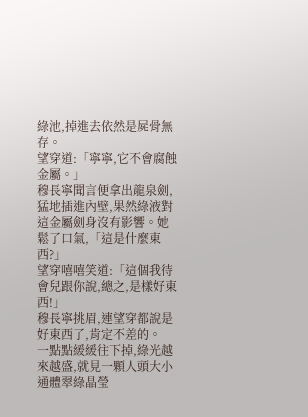綠池,掉進去依然是屍骨無存。
望穿道:「寧寧,它不會腐蝕金屬。」
穆長寧聞言便拿出龍泉劍,猛地插進內壁,果然綠液對這金屬劍身沒有影響。她鬆了口氣,「這是什麼東西?」
望穿嘻嘻笑道:「這個我待會兒跟你說,總之,是樣好東西!」
穆長寧挑眉,連望穿都說是好東西了,肯定不差的。
一點點緩緩往下掉,綠光越來越盛,就見一顆人頭大小通體翠綠晶瑩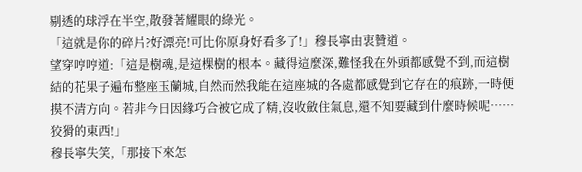剔透的球浮在半空,散發著耀眼的綠光。
「這就是你的碎片?好漂亮!可比你原身好看多了!」穆長寧由衷贊道。
望穿哼哼道:「這是樹魂,是這棵樹的根本。藏得這麼深,難怪我在外頭都感覺不到,而這樹結的花果子遍布整座玉蘭城,自然而然我能在這座城的各處都感覺到它存在的痕跡,一時便摸不清方向。若非今日因緣巧合被它成了精,沒收斂住氣息,還不知要藏到什麼時候呢……狡猾的東西!」
穆長寧失笑,「那接下來怎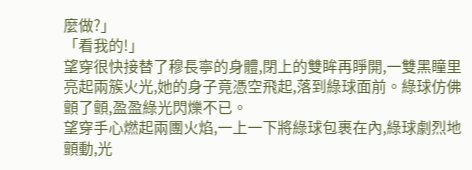麼做?」
「看我的!」
望穿很快接替了穆長寧的身體,閉上的雙眸再睜開,一雙黑瞳里亮起兩簇火光,她的身子竟憑空飛起,落到綠球面前。綠球仿佛顫了顫,盈盈綠光閃爍不已。
望穿手心燃起兩團火焰,一上一下將綠球包裹在內,綠球劇烈地顫動,光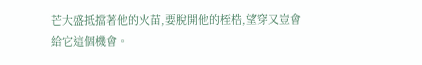芒大盛抵擋著他的火苗,要脫開他的桎梏,望穿又豈會給它這個機會。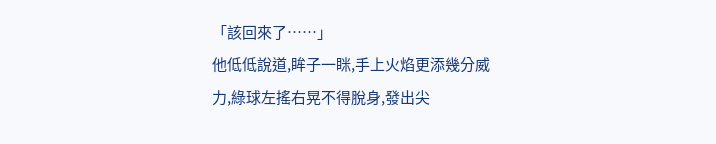「該回來了……」
他低低說道,眸子一眯,手上火焰更添幾分威力,綠球左搖右晃不得脫身,發出尖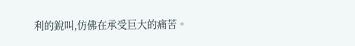利的銳叫,仿佛在承受巨大的痛苦。